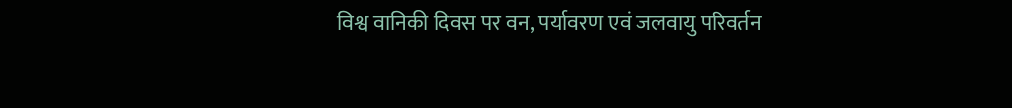विश्व वानिकी दिवस पर वन, पर्यावरण एवं जलवायु परिवर्तन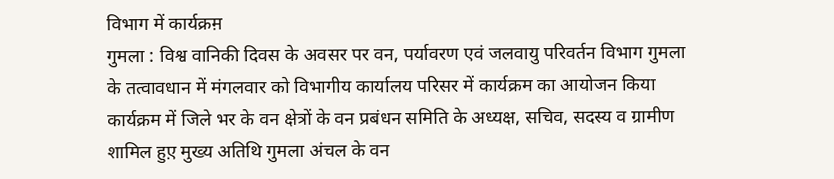विभाग में कार्यक्रम़
गुमला : विश्व वानिकी दिवस के अवसर पर वन, पर्यावरण एवं जलवायु परिवर्तन विभाग गुमला के तत्वावधान में मंगलवार को विभागीय कार्यालय परिसर में कार्यक्रम का आयोजन किया
कार्यक्रम में जिले भर के वन क्षेत्रों के वन प्रबंधन समिति के अध्यक्ष, सचिव, सदस्य व ग्रामीण शामिल हुए़ मुख्य अतिथि गुमला अंचल के वन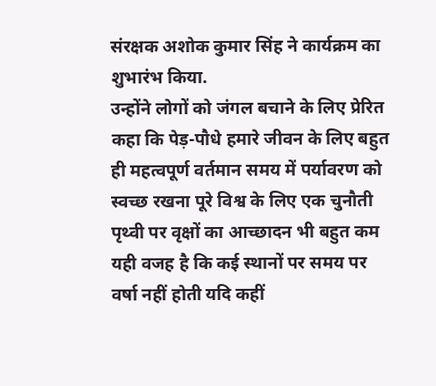संरक्षक अशोक कुमार सिंह ने कार्यक्रम का शुभारंभ किया.
उन्होंने लोगों को जंगल बचाने के लिए प्रेरित कहा कि पेड़-पौधे हमारे जीवन के लिए बहुत ही महत्वपूर्ण वर्तमान समय में पर्यावरण को स्वच्छ रखना पूरे विश्व के लिए एक चुनौती पृथ्वी पर वृक्षों का आच्छादन भी बहुत कम यही वजह है कि कई स्थानों पर समय पर वर्षा नहीं होती यदि कहीं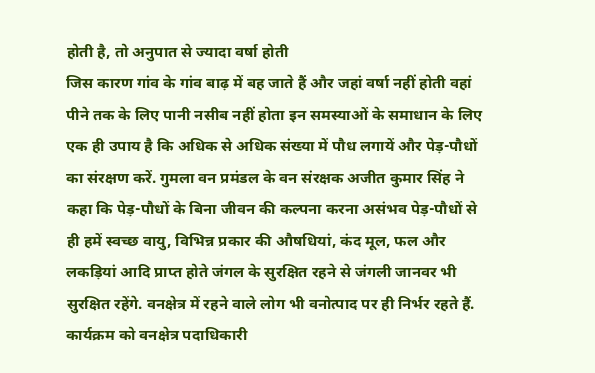होती है, तो अनुपात से ज्यादा वर्षा होती
जिस कारण गांव के गांव बाढ़ में बह जाते हैं और जहां वर्षा नहीं होती वहां पीने तक के लिए पानी नसीब नहीं होता इन समस्याओं के समाधान के लिए एक ही उपाय है कि अधिक से अधिक संख्या में पौध लगायें और पेड़-पौधों का संरक्षण करें. गुमला वन प्रमंडल के वन संरक्षक अजीत कुमार सिंह ने कहा कि पेड़-पौधों के बिना जीवन की कल्पना करना असंभव पेड़-पौधों से ही हमें स्वच्छ वायु, विभिन्न प्रकार की औषधियां, कंद मूल, फल और लकड़ियां आदि प्राप्त होते जंगल के सुरक्षित रहने से जंगली जानवर भी सुरक्षित रहेंगे. वनक्षेत्र में रहने वाले लोग भी वनोत्पाद पर ही निर्भर रहते हैं.
कार्यक्रम को वनक्षेत्र पदाधिकारी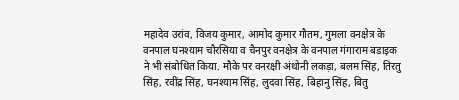महादेव उरांव, विजय कुमार, आमोद कुमार गौतम, गुमला वनक्षेत्र के वनपाल घनश्याम चौरसिया व चैनपुर वनक्षेत्र के वनपाल गंगाराम बडाइक ने भी संबोधित किया. मौके पर वनरक्षी अंथोनी लकड़ा, बलम सिंह, तिरतु सिंह, रवींद्र सिंह, घनश्याम सिंह, लुदवा सिंह, बिहानु सिंह, बितु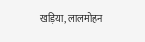खड़िया, लालमोहन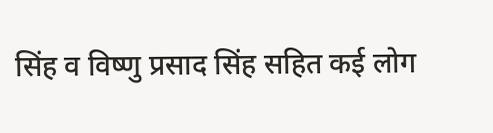सिंह व विष्णु प्रसाद सिंह सहित कई लोग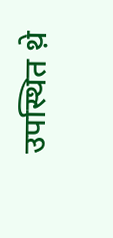उपस्थित थ़े